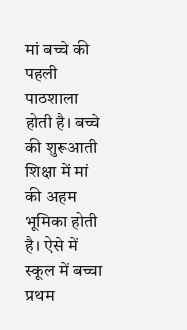मां बच्चे की पहली पाठशाला होती है। बच्चे की शुरूआती शिक्षा में मां की अहम भूमिका होती है। ऐसे में स्कूल में बच्चा प्रथम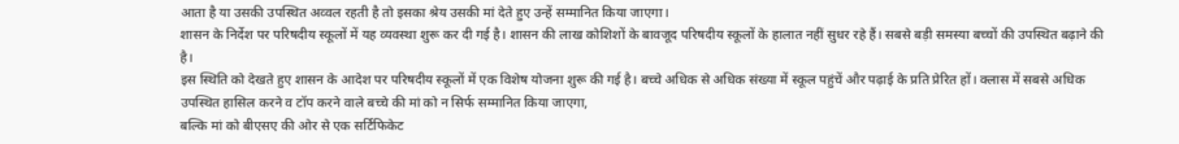आता है या उसकी उपस्थित अव्वल रहती है तो इसका श्रेय उसकी मां देते हुए उन्हें सम्मानित किया जाएगा।
शासन के निर्देश पर परिषदीय स्कूलों में यह व्यवस्था शुरू कर दी गई है। शासन की लाख कोशिशों के बावजूद परिषदीय स्कूलों के हालात नहीं सुधर रहे हैं। सबसे बड़ी समस्या बच्चों की उपस्थित बढ़ाने की है।
इस स्थिति को देखते हुए शासन के आदेश पर परिषदीय स्कूलों में एक विशेष योजना शुरू की गई है। बच्चे अधिक से अधिक संख्या में स्कूल पहुंचें और पढ़ाई के प्रति प्रेरित हों। क्लास में सबसे अधिक उपस्थित हासिल करने व टॉप करने वाले बच्चे की मां को न सिर्फ सम्मानित किया जाएगा,
बल्कि मां को बीएसए की ओर से एक सर्टिफिकेट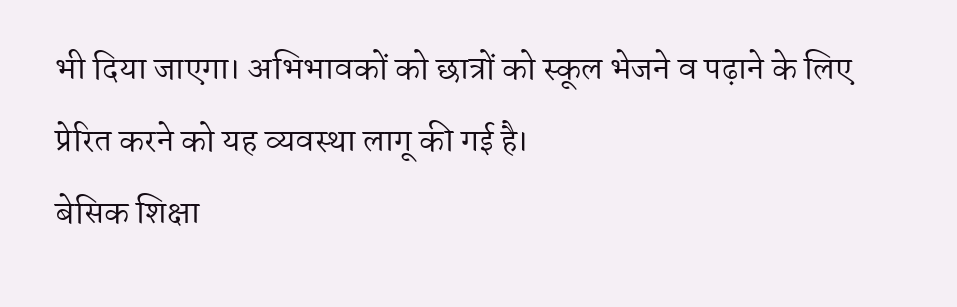भी दिया जाएगा। अभिभावकों को छात्रों को स्कूल भेजने व पढ़ाने के लिए प्रेरित करने को यह व्यवस्था लागू की गई है।
बेसिक शिक्षा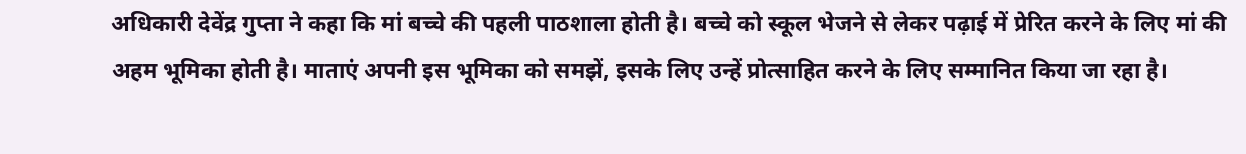अधिकारी देवेंद्र गुप्ता ने कहा कि मां बच्चे की पहली पाठशाला होती है। बच्चे को स्कूल भेजने से लेकर पढ़ाई में प्रेरित करने के लिए मां की अहम भूमिका होती है। माताएं अपनी इस भूमिका को समझें, इसके लिए उन्हें प्रोत्साहित करने के लिए सम्मानित किया जा रहा है।